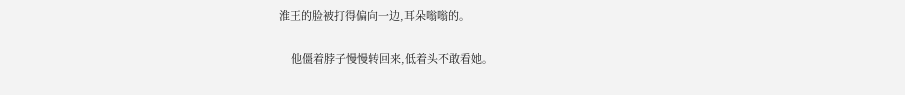淮王的脸被打得偏向一边,耳朵嗡嗡的。

    他僵着脖子慢慢转回来,低着头不敢看她。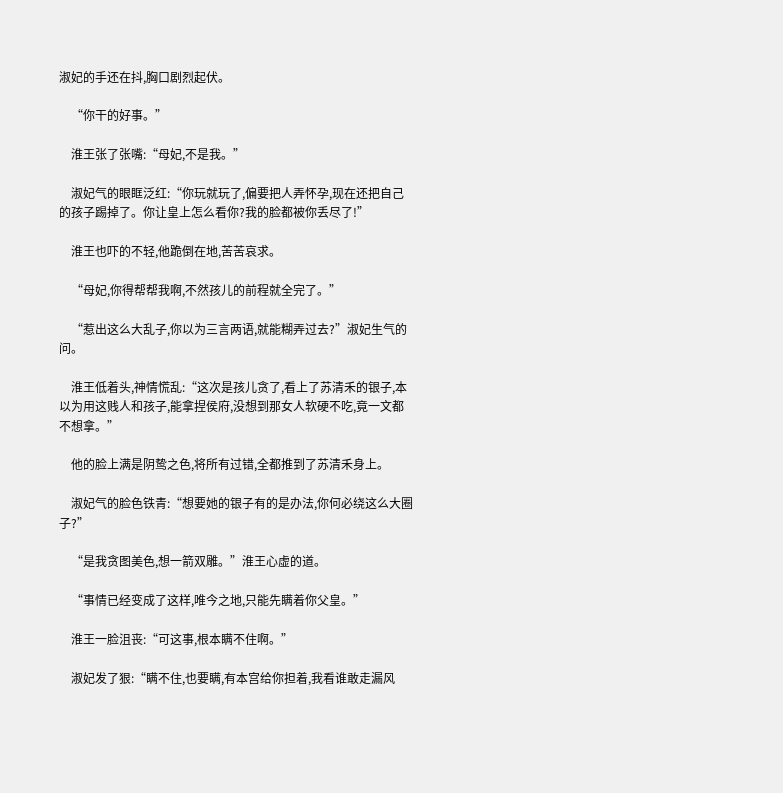淑妃的手还在抖,胸口剧烈起伏。

    “你干的好事。”

    淮王张了张嘴:“母妃,不是我。”

    淑妃气的眼眶泛红:“你玩就玩了,偏要把人弄怀孕,现在还把自己的孩子踢掉了。你让皇上怎么看你?我的脸都被你丢尽了!”

    淮王也吓的不轻,他跪倒在地,苦苦哀求。

    “母妃,你得帮帮我啊,不然孩儿的前程就全完了。”

    “惹出这么大乱子,你以为三言两语,就能糊弄过去?”淑妃生气的问。

    淮王低着头,神情慌乱:“这次是孩儿贪了,看上了苏清禾的银子,本以为用这贱人和孩子,能拿捏侯府,没想到那女人软硬不吃,竟一文都不想拿。”

    他的脸上满是阴鸷之色,将所有过错,全都推到了苏清禾身上。

    淑妃气的脸色铁青:“想要她的银子有的是办法,你何必绕这么大圈子?”

    “是我贪图美色,想一箭双雕。”淮王心虚的道。

    “事情已经变成了这样,唯今之地,只能先瞒着你父皇。”

    淮王一脸沮丧:“可这事,根本瞒不住啊。”

    淑妃发了狠:“瞒不住,也要瞒,有本宫给你担着,我看谁敢走漏风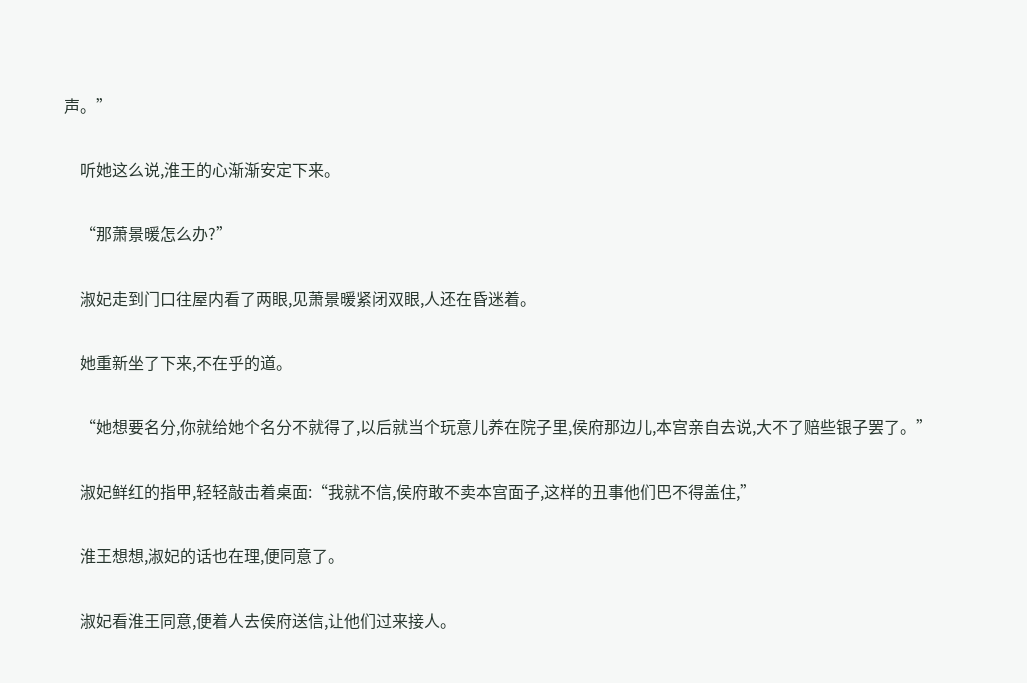声。”

    听她这么说,淮王的心渐渐安定下来。

    “那萧景暖怎么办?”

    淑妃走到门口往屋内看了两眼,见萧景暖紧闭双眼,人还在昏迷着。

    她重新坐了下来,不在乎的道。

    “她想要名分,你就给她个名分不就得了,以后就当个玩意儿养在院子里,侯府那边儿,本宫亲自去说,大不了赔些银子罢了。”

    淑妃鲜红的指甲,轻轻敲击着桌面:“我就不信,侯府敢不卖本宫面子,这样的丑事他们巴不得盖住,”

    淮王想想,淑妃的话也在理,便同意了。

    淑妃看淮王同意,便着人去侯府送信,让他们过来接人。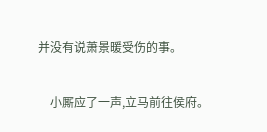并没有说萧景暖受伤的事。

    小厮应了一声,立马前往侯府。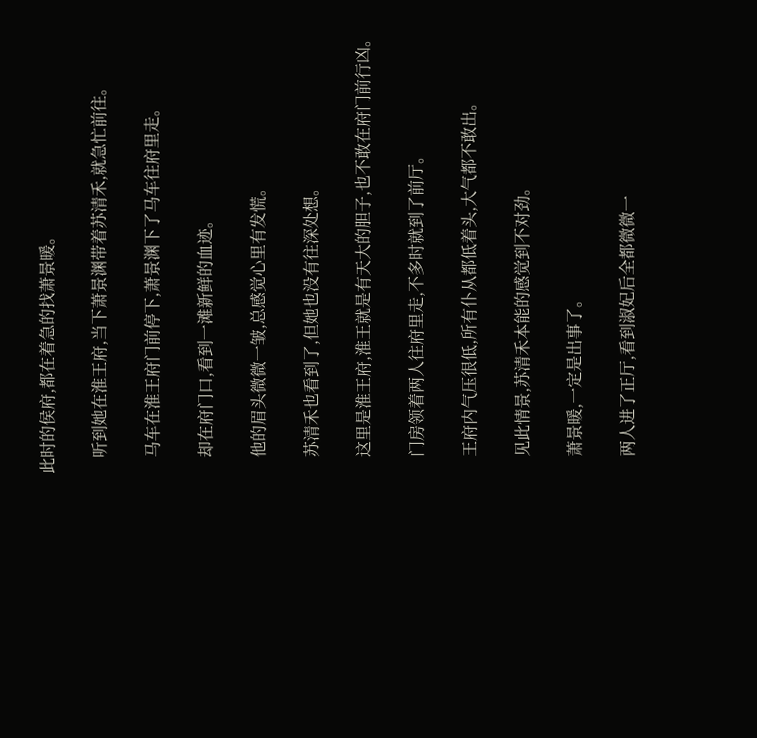此时的侯府,都在着急的找萧景暖。

    听到她在淮王府,当下萧景渊带着苏清禾,就急忙前往。

    马车在淮王府门前停下,萧景渊下了马车往府里走。

    却在府门口,看到一滩新鲜的血迹。

    他的眉头微微一皱,总感觉心里有发慌。

    苏清禾也看到了,但她也没有往深处想。

    这里是淮王府,淮王就是有天大的胆子,也不敢在府门前行凶。

    门房领着两人往府里走,不多时就到了前厅。

    王府内气压很低,所有仆从都低着头,大气都不敢出。

    见此情景,苏清禾本能的感觉到不对劲。

    萧景暖,一定是出事了。

    两人进了正厅,看到淑妃后全都微微一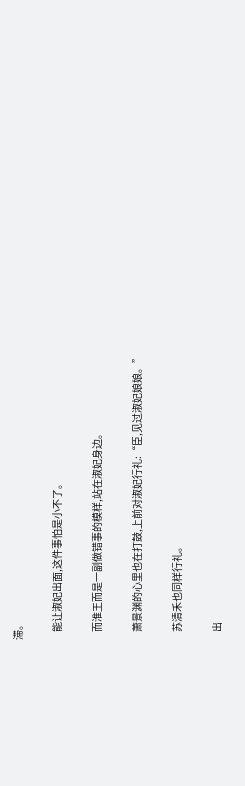滞。

    能让淑妃出面,这件事怕是小不了。

    而淮王而是一副做错事的模样,站在淑妃身边。

    萧景渊的心里也在打鼓,上前对淑妃行礼:“臣,见过淑妃娘娘。”

    苏清禾也同样行礼。

    出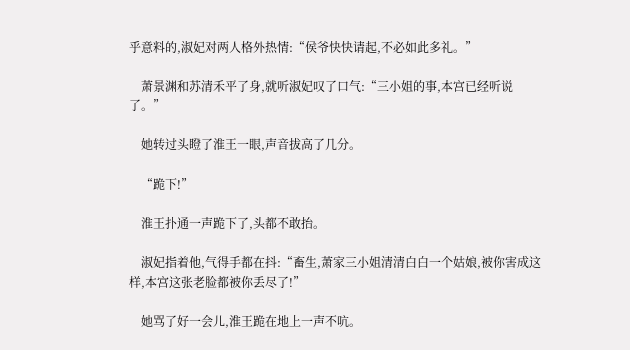乎意料的,淑妃对两人格外热情:“侯爷快快请起,不必如此多礼。”

    萧景渊和苏清禾平了身,就听淑妃叹了口气:“三小姐的事,本宫已经听说了。”

    她转过头瞪了淮王一眼,声音拔高了几分。

    “跪下!”

    淮王扑通一声跪下了,头都不敢抬。

    淑妃指着他,气得手都在抖:“畜生,萧家三小姐清清白白一个姑娘,被你害成这样,本宫这张老脸都被你丢尽了!”

    她骂了好一会儿,淮王跪在地上一声不吭。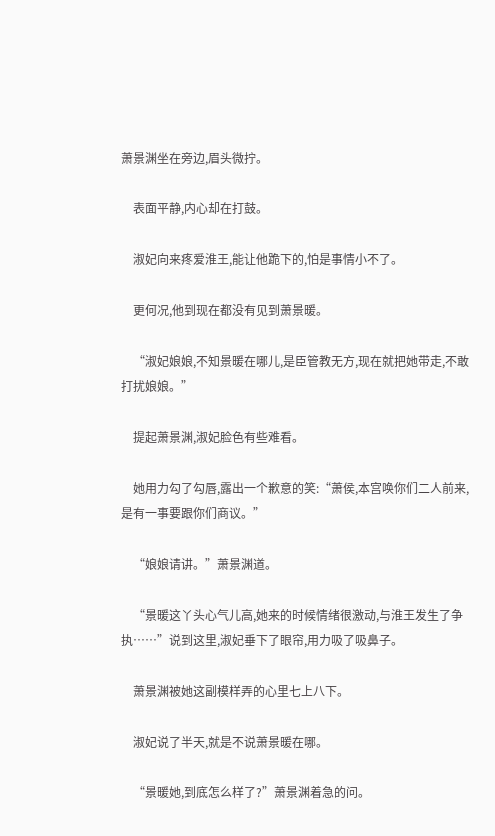萧景渊坐在旁边,眉头微拧。

    表面平静,内心却在打鼓。

    淑妃向来疼爱淮王,能让他跪下的,怕是事情小不了。

    更何况,他到现在都没有见到萧景暖。

    “淑妃娘娘,不知景暖在哪儿,是臣管教无方,现在就把她带走,不敢打扰娘娘。”

    提起萧景渊,淑妃脸色有些难看。

    她用力勾了勾唇,露出一个歉意的笑:“萧侯,本宫唤你们二人前来,是有一事要跟你们商议。”

    “娘娘请讲。”萧景渊道。

    “景暖这丫头心气儿高,她来的时候情绪很激动,与淮王发生了争执……”说到这里,淑妃垂下了眼帘,用力吸了吸鼻子。

    萧景渊被她这副模样弄的心里七上八下。

    淑妃说了半天,就是不说萧景暖在哪。

    “景暖她,到底怎么样了?”萧景渊着急的问。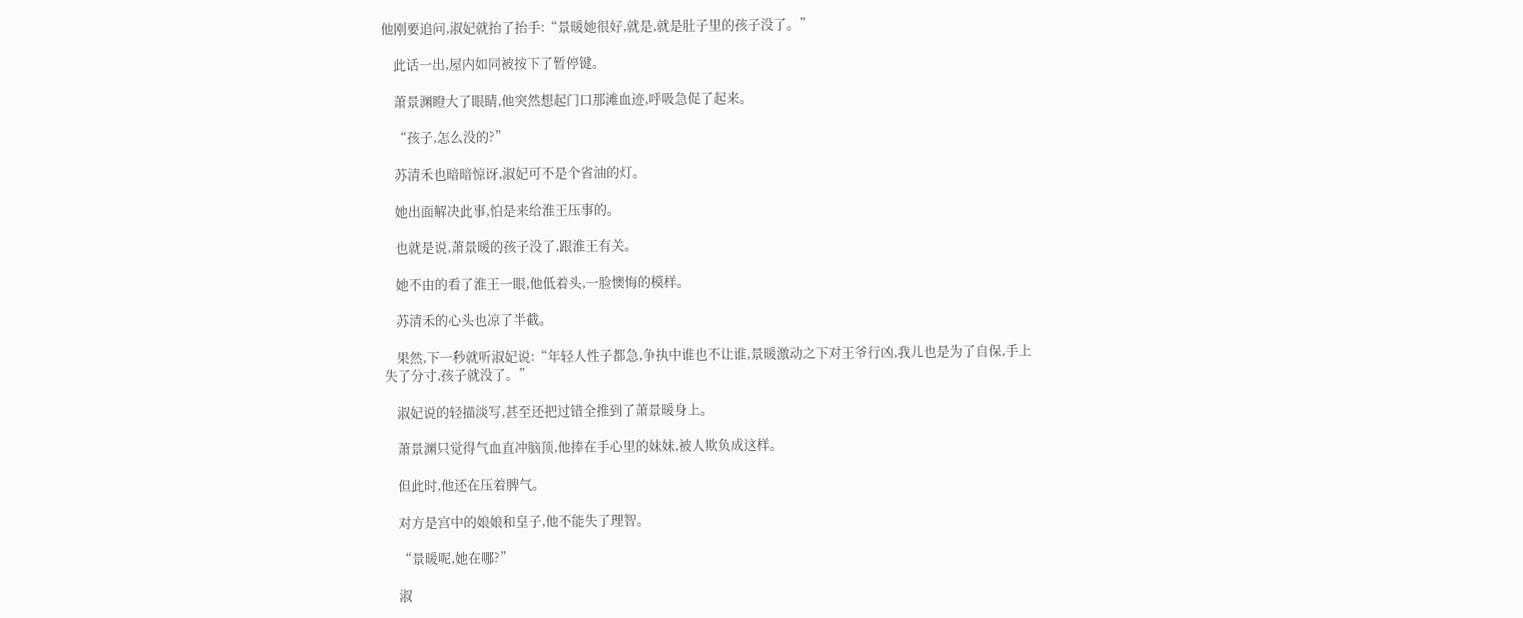他刚要追问,淑妃就抬了抬手:“景暖她很好,就是,就是肚子里的孩子没了。”

    此话一出,屋内如同被按下了暂停键。

    萧景渊瞪大了眼睛,他突然想起门口那滩血迹,呼吸急促了起来。

    “孩子,怎么没的?”

    苏清禾也暗暗惊讶,淑妃可不是个省油的灯。

    她出面解决此事,怕是来给淮王压事的。

    也就是说,萧景暖的孩子没了,跟淮王有关。

    她不由的看了淮王一眼,他低着头,一脸懊悔的模样。

    苏清禾的心头也凉了半截。

    果然,下一秒就听淑妃说:“年轻人性子都急,争执中谁也不让谁,景暖激动之下对王爷行凶,我儿也是为了自保,手上失了分寸,孩子就没了。”

    淑妃说的轻描淡写,甚至还把过错全推到了萧景暖身上。

    萧景渊只觉得气血直冲脑顶,他捧在手心里的妹妹,被人欺负成这样。

    但此时,他还在压着脾气。

    对方是宫中的娘娘和皇子,他不能失了理智。

    “景暖呢,她在哪?”

    淑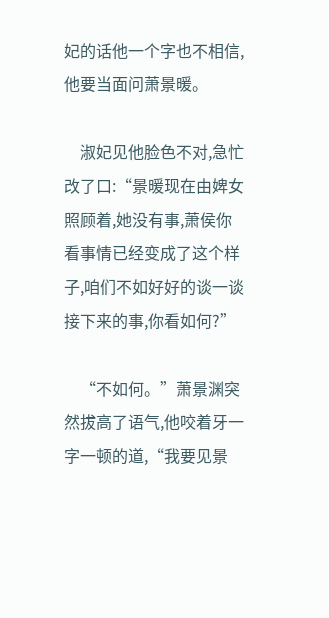妃的话他一个字也不相信,他要当面问萧景暖。

    淑妃见他脸色不对,急忙改了口:“景暖现在由婢女照顾着,她没有事,萧侯你看事情已经变成了这个样子,咱们不如好好的谈一谈接下来的事,你看如何?”

    “不如何。”萧景渊突然拔高了语气,他咬着牙一字一顿的道,“我要见景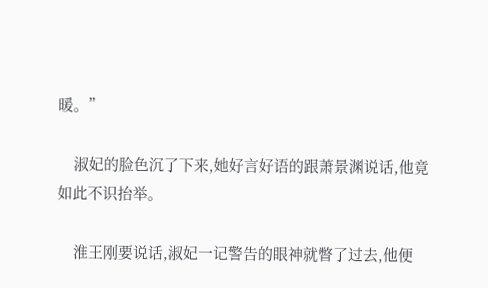暖。”

    淑妃的脸色沉了下来,她好言好语的跟萧景渊说话,他竟如此不识抬举。

    淮王刚要说话,淑妃一记警告的眼神就瞥了过去,他便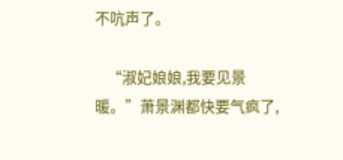不吭声了。

    “淑妃娘娘,我要见景暖。”萧景渊都快要气疯了,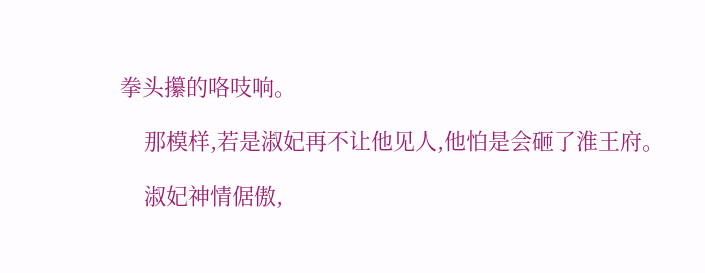拳头攥的咯吱响。

    那模样,若是淑妃再不让他见人,他怕是会砸了淮王府。

    淑妃神情倨傲,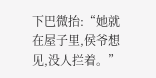下巴微抬:“她就在屋子里,侯爷想见,没人拦着。”